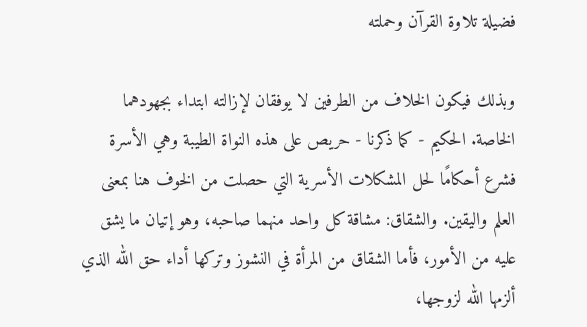فضيلة تلاوة القرآن وحملته

وبذلك فيكون الخلاف من الطرفين لا يوفقان لإزالته ابتداء بجهودهما الخاصة. الحكيم - كما ذكرنا - حريص على هذه النواة الطيبة وهي الأسرة فشرع أحكامًا لحل المشكلات الأسرية التي حصلت من الخوف هنا بمعنى العلم واليقين. والشقاق: مشاقة كل واحد منهما صاحبه، وهو إتيان ما يشق عليه من الأمور، فأما الشقاق من المرأة في النشوز وتركها أداء حق الله الذي ألزمها الله لزوجها،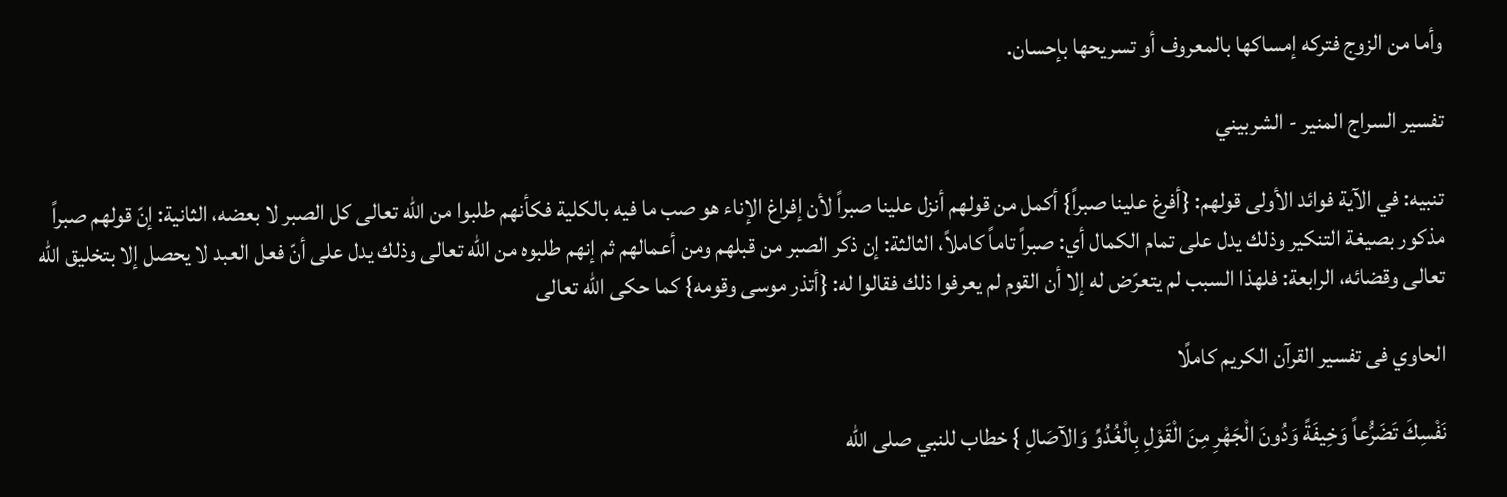وأما من الزوج فتركه إمساكها بالمعروف أو تسريحها بإحسان.

تفسير السراج المنير - الشربيني

تنبيه: في الآية فوائد الأولى قولهم: {أفرغ علينا صبراً} أكمل من قولهم أنزل علينا صبراً لأن إفراغ الإناء هو صب ما فيه بالكلية فكأنهم طلبوا من الله تعالى كل الصبر لا بعضه، الثانية: إنّ قولهم صبراً مذكور بصيغة التنكير وذلك يدل على تمام الكمال أي: صبراً تاماً كاملاً، الثالثة: إن ذكر الصبر من قبلهم ومن أعمالهم ثم إنهم طلبوه من الله تعالى وذلك يدل على أنّ فعل العبد لا يحصل إلا بتخليق الله تعالى وقضائه، الرابعة: فلهذا السبب لم يتعرّض له إلا أن القوم لم يعرفوا ذلك فقالوا له: {أتذر موسى وقومه} كما حكى الله تعالى

الحاوي فى تفسير القرآن الكريم كاملًا

نَفْسِكَ تَضَرُّعاً وَخِيفَةً وَدُونَ الْجَهْرِ مِنَ الْقَوْلِ بِالْغُدُوِّ وَالآصَالِ } خطاب للنبي صلى الله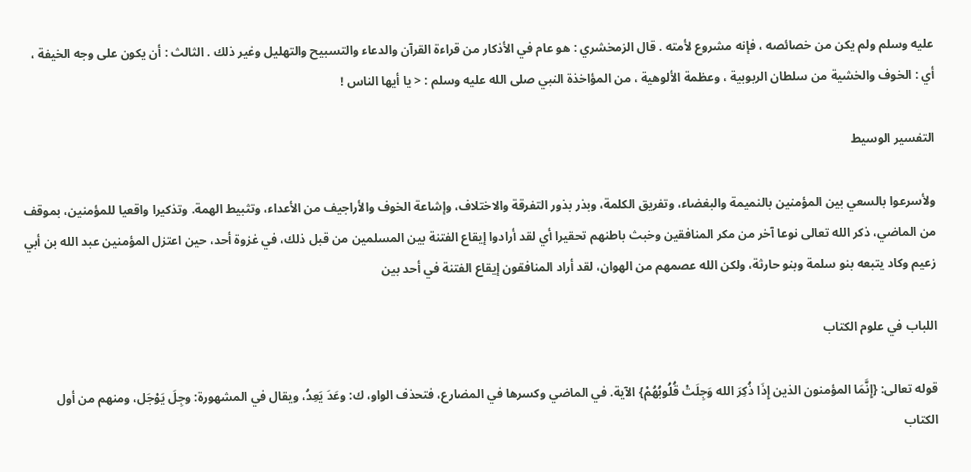عليه وسلم ولم يكن من خصائصه ، فإنه مشروع لأمته . قال الزمخشري : هو عام في الأذكار من قراءة القرآن والدعاء والتسبيح والتهليل وغير ذلك . الثالث : أن يكون على وجه الخيفة ، أي : الخوف والخشية من سلطان الربوبية ، وعظمة الألوهية ، من المؤاخذة النبي صلى الله عليه وسلم : < يا أيها الناس !

التفسير الوسيط

ولأسرعوا بالسعي بين المؤمنين بالنميمة والبغضاء، وتفريق الكلمة، وبذر بذور التفرقة والاختلاف، وإشاعة الخوف والأراجيف من الأعداء، وتثبيط الهمة. وتذكيرا واقعيا للمؤمنين، بموقف من الماضي، ذكر الله تعالى نوعا آخر من مكر المنافقين وخبث باطنهم تحقيرا أي لقد أرادوا إيقاع الفتنة بين المسلمين من قبل ذلك، في غزوة أحد، حين اعتزل المؤمنين عبد الله بن أبي زعيم وكاد يتبعه بنو سلمة وبنو حارثة، ولكن الله عصمهم من الهوان، لقد أراد المنافقون إيقاع الفتنة في أحد بين

اللباب في علوم الكتاب

قوله تعالى: {إِنَّمَا المؤمنون الذين إِذَا ذُكِرَ الله وَجِلَتْ قُلُوبُهُمْ} الآية. في الماضي وكسرها في المضارع، فتحذف الواو، ك: وعَدَ يَعِدُ، ويقال في المشهورة: وجِلَ يَوْجَل، ومنهم من أول الكتاب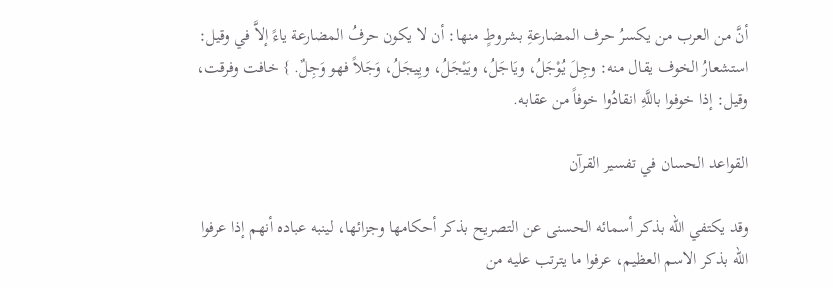أنَّ من العرب من يكسرُ حرف المضارعةِ بشروطٍ منها: أن لا يكون حرفُ المضارعة ياءً إلاَّ في وقيل: استشعارُ الخوف يقال منه: وجِلَ يُوْجَلُ، ويَاجَلُ، ويَيْجَلُ، ويِيجَلُ، وَجَلاً فهو وَجِلٌ. } خافت وفرقت، وقيل: إذا خوفوا باللَّهِ انقادُوا خوفاً من عقابه.

القواعد الحسان في تفسير القرآن

وقد يكتفي الله بذكر أسمائه الحسنى عن التصريح بذكر أحكامها وجزائها، لينبه عباده أنهم إذا عرفوا الله بذكر الاسم العظيم، عرفوا ما يترتب عليه من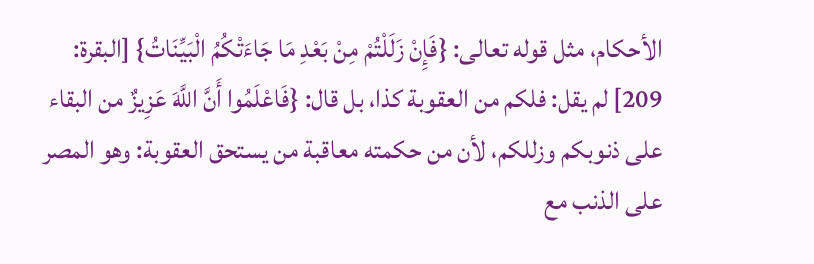الأحكام، مثل قوله تعالى: {فَإِنْ زَلَلْتُمْ مِنْ بَعْدِ مَا جَاءَتْكُمُ الْبَيِّنَاتُ} [البقرة: 209] لم يقل: فلكم من العقوبة كذا، بل قال: {فَاعْلَمُوا أَنَّ اللَّهَ عَزِيزٌ من البقاء على ذنوبكم وزللكم، لأن من حكمته معاقبة من يستحق العقوبة: وهو المصر على الذنب مع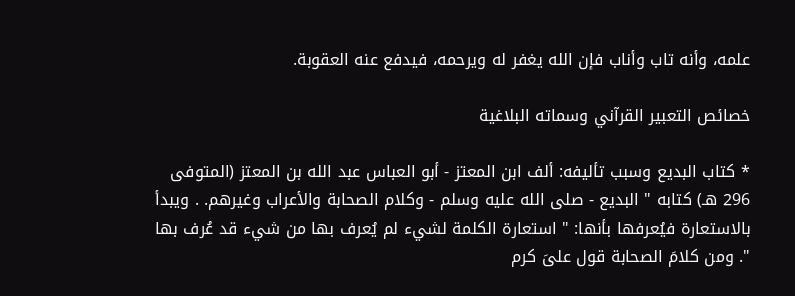علمه، وأنه تاب وأناب فإن الله يغفر له ويرحمه، فيدفع عنه العقوبة.

خصائص التعبير القرآني وسماته البلاغية

* كتاب البديع وسبب تأليفه: ألف ابن المعتز - أبو العباس عبد الله بن المعتز (المتوفى 296 هـ) كتابه " البديع - صلى الله عليه وسلم - وكلام الصحابة والأعراب وغيرهم. . ويبدأ بالاستعارة فيُعرفها بأنها: " استعارة الكلمة لشيء لم يُعرف بها من شيء قد عُرف بها ". ومن كلامَ الصحابة قول علىَ كرم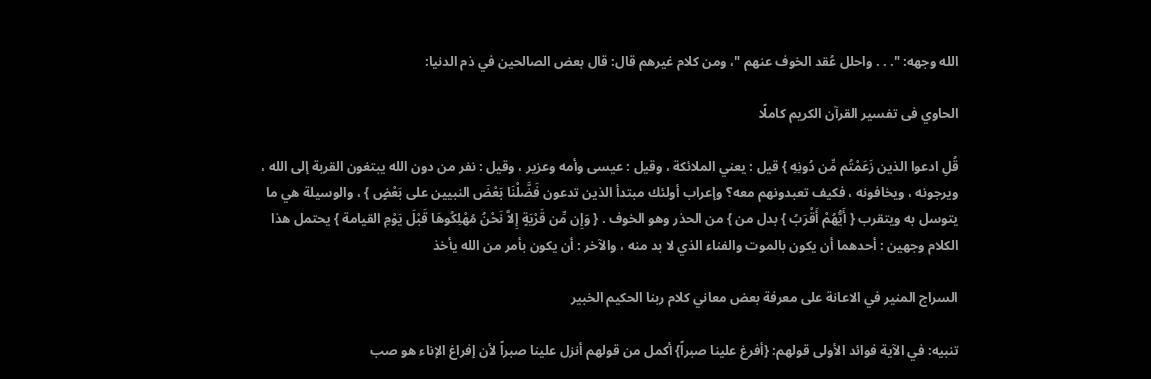الله وجهه: ". . . واحلل عُقد الخوف عنهم "، ومن كلام غيرهم قال: قال بعض الصالحين في ذم الدنيا:

الحاوي فى تفسير القرآن الكريم كاملًا

قُلِ ادعوا الذين زَعَمْتُم مِّن دُونِهِ } قيل : يعني الملائكة ، وقيل : عيسى وأمه وعزير ، وقيل : نفر من دون الله يبتغون القربة إلى الله ، ويرجونه ، ويخافونه ، فكيف تعبدونهم معه؟ وإعراب أولئك مبتدأ الذين تدعون فَضَّلْنَا بَعْضَ النبيين على بَعْضٍ } ، والوسيلة هي ما يتوسل به ويتقرب { أَيُّهُمْ أَقْرَبُ } بدل من } من الحذر وهو الخوف . { وَإِن مِّن قَرْيَةٍ إِلاَّ نَحْنُ مُهْلِكُوهَا قَبْلَ يَوْمِ القيامة } يحتمل هذا الكلام وجهين : أحدهما أن يكون بالموت والفناء الذي لا بد منه ، والآخر : أن يكون بأمر من الله يأخذ

السراج المنير في الاعانة على معرفة بعض معاني كلام ربنا الحكيم الخبير

تنبيه: في الآية فوائد الأولى قولهم: {أفرغ علينا صبراً} أكمل من قولهم أنزل علينا صبراً لأن إفراغ الإناء هو صب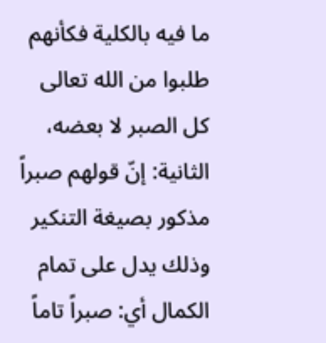ما فيه بالكلية فكأنهم طلبوا من الله تعالى كل الصبر لا بعضه، الثانية: إنّ قولهم صبراً مذكور بصيغة التنكير وذلك يدل على تمام الكمال أي: صبراً تاماً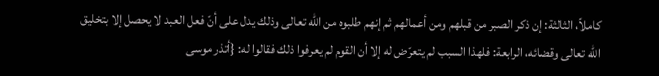كاملاً، الثالثة: إن ذكر الصبر من قبلهم ومن أعمالهم ثم إنهم طلبوه من الله تعالى وذلك يدل على أنّ فعل العبد لا يحصل إلا بتخليق الله تعالى وقضائه، الرابعة: فلهذا السبب لم يتعرّض له إلا أن القوم لم يعرفوا ذلك فقالوا له: {أتذر موسى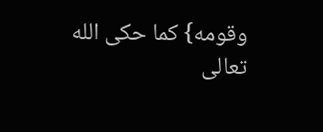وقومه} كما حكى الله تعالى